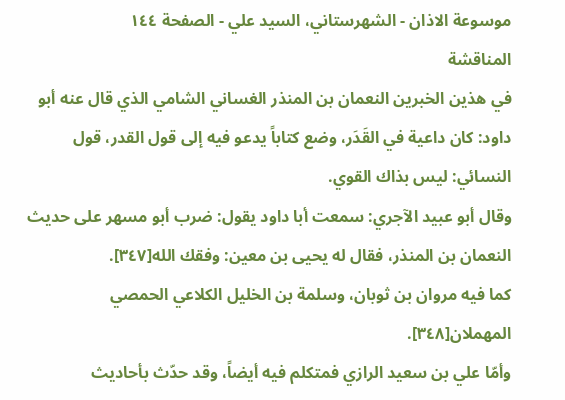موسوعة الاذان - الشهرستاني، السيد علي - الصفحة ١٤٤
المناقشة
في هذين الخبرين النعمان بن المنذر الغساني الشامي الذي قال عنه أبو داود: كان داعية في القَدَر، وضع كتاباً يدعو فيه إلى قول القدر، قول النسائي: ليس بذاك القوي.
وقال أبو عبيد الآجري: سمعت أبا داود يقول: ضرب أبو مسهر على حديث النعمان بن المنذر، فقال له يحيى بن معين: وفقك الله[٣٤٧].
كما فيه مروان بن ثوبان، وسلمة بن الخليل الكلاعي الحمصي المهملان[٣٤٨].
وأمّا علي بن سعيد الرازي فمتكلم فيه أيضاً، وقد حدّث بأحاديث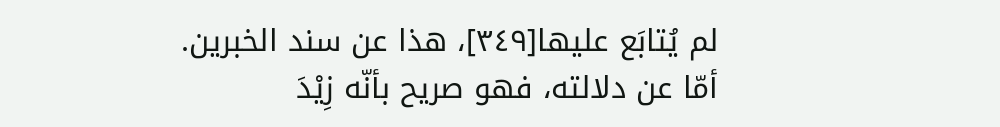لم يُتابَع عليها[٣٤٩]، هذا عن سند الخبرين.
أمّا عن دلالته، فهو صريح بأنّه زِيْدَ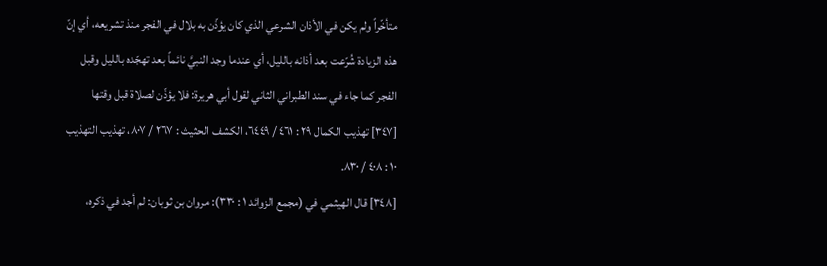متأخّراً ولم يكن في الأذان الشرعي الذي كان يؤذّن به بلال في الفجر منذ تشريعه، أي إنّ هذه الزيادة شُرّعت بعد أذانه بالليل، أي عندما وجد النبيَّ نائماً بعد تهجّده بالليل وقبل الفجر كما جاء في سند الطبراني الثاني لقول أبي هريرة: فلا يؤذّن لصلاة قبل وقتها
[٣٤٧] تهذيب الكمال ٢٩ : ٤٦١ / ٦٤٤٩، الكشف الحثيث : ٢٦٧ / ٨٠٧، تهذيب التهذيب ١٠ : ٤٠٨ / ٨٣٠.
[٣٤٨] قال الهيثمي في (مجمع الزوائد ١ : ٣٣٠): مروان بن ثوبان: لم أجد في ذكره،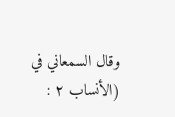وقال السمعاني في (الأنساب ٢ :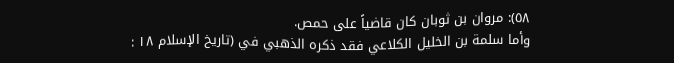٥٨): مروان بن ثوبان كان قاضياً على حمص.
وأما سلمة بن الخليل الكلاعي فقد ذكره الذهبي في (تاريخ الإسلام ١٨ :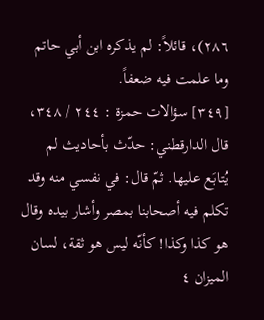٢٨٦)، قائلاً: لم يذكره ابن أبي حاتم وما علمت فيه ضعفاً.
[٣٤٩] سؤالات حمزة : ٢٤٤ / ٣٤٨، قال الدارقطني: حدّث بأحاديث لم يُتابَع عليها. ثمّ قال: في نفسي منه وقد تكلم فيه أصحابنا بمصر وأشار بيده وقال هو كذا وكذا! كأنّه ليس هو ثقة، لسان الميزان ٤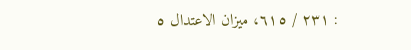: ٢٣١ / ٦١٥، ميزان الاعتدال ٥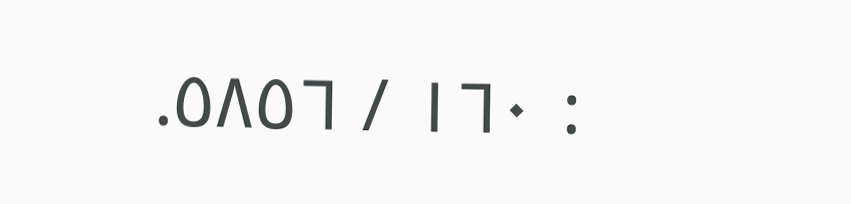: ١٦٠ / ٥٨٥٦.